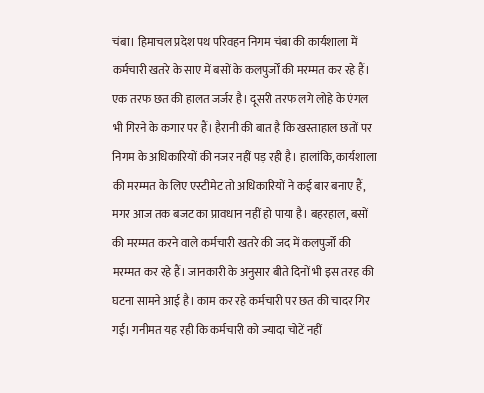चंबा। हिमाचल प्रदेश पथ परिवहन निगम चंबा की कार्यशाला में कर्मचारी खतरे के साए में बसों के कलपुर्जों की मरम्मत कर रहे हैं।
एक तरफ छत की हालत जर्जर है। दूसरी तरफ लगे लोहे के एंगल भी गिरने के कगार पर हैं। हैरानी की बात है कि खस्ताहाल छतों पर निगम के अधिकारियों की नजर नहीं पड़ रही है। हालांकि, कार्यशाला की मरम्मत के लिए एस्टीमेट तो अधिकारियों ने कई बार बनाए हैं, मगर आज तक बजट का प्रावधान नहीं हो पाया है। बहरहाल, बसों की मरम्मत करने वाले कर्मचारी खतरे की जद में कलपुर्जों की मरम्मत कर रहे हैं। जानकारी के अनुसार बीते दिनों भी इस तरह की घटना सामने आई है। काम कर रहे कर्मचारी पर छत की चादर गिर गई। गनीमत यह रही कि कर्मचारी को ज्यादा चोटें नहीं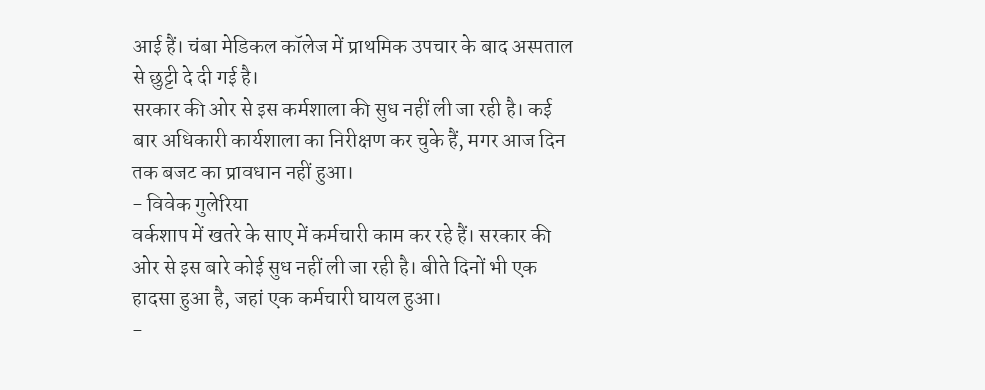आई हैं। चंबा मेडिकल कॉलेज में प्राथमिक उपचार के बाद अस्पताल से छुट्टी दे दी गई है।
सरकार की ओर से इस कर्मशाला की सुध नहीं ली जा रही है। कई बार अधिकारी कार्यशाला का निरीक्षण कर चुके हैं, मगर आज दिन तक बजट का प्रावधान नहीं हुआ।
- विवेक गुलेरिया
वर्कशाप में खतरे के साए में कर्मचारी काम कर रहे हैं। सरकार की ओर से इस बारे कोई सुध नहीं ली जा रही है। बीते दिनों भी एक हादसा हुआ है, जहां एक कर्मचारी घायल हुआ।
-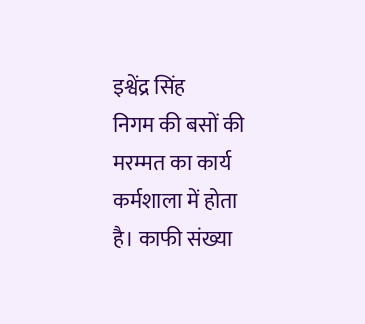इश्वेंद्र सिंह
निगम की बसों की मरम्मत का कार्य कर्मशाला में होता है। काफी संख्या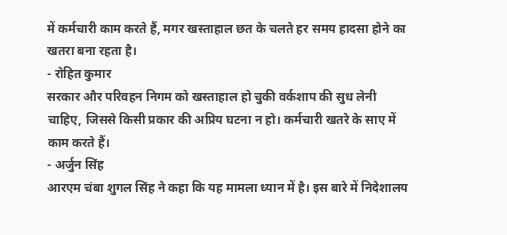में कर्मचारी काम करते हैं, मगर खस्ताहाल छत के चलते हर समय हादसा होने का खतरा बना रहता है।
- रोहित कुमार
सरकार और परिवहन निगम को खस्ताहाल हो चुकी वर्कशाप की सुध लेनी चाहिए, जिससे किसी प्रकार की अप्रिय घटना न हो। कर्मचारी खतरे के साए में काम करते हैं।
- अर्जुन सिंह
आरएम चंबा शुगल सिंह ने कहा कि यह मामला ध्यान में है। इस बारे में निदेशालय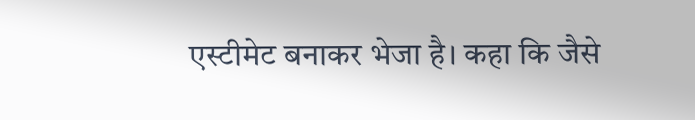एस्टीमेट बनाकर भेजा है। कहा कि जैसे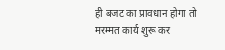ही बजट का प्रावधान होगा तो मरम्मत कार्य शुरू कर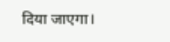दिया जाएगा।